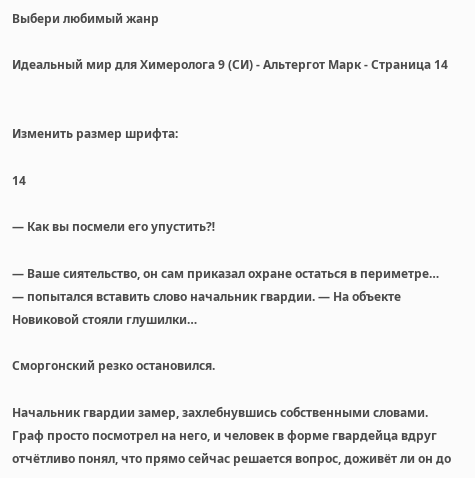Выбери любимый жанр

Идеальный мир для Химеролога 9 (СИ) - Альтергот Марк - Страница 14


Изменить размер шрифта:

14

— Как вы посмели его упустить⁈

— Ваше сиятельство, он сам приказал охране остаться в периметре… — попытался вставить слово начальник гвардии. — На объекте Новиковой стояли глушилки…

Сморгонский резко остановился.

Начальник гвардии замер, захлебнувшись собственными словами. Граф просто посмотрел на него, и человек в форме гвардейца вдруг отчётливо понял, что прямо сейчас решается вопрос, доживёт ли он до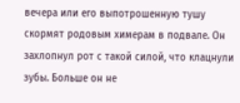вечера или его выпотрошенную тушу скормят родовым химерам в подвале. Он захлопнул рот с такой силой, что клацнули зубы. Больше он не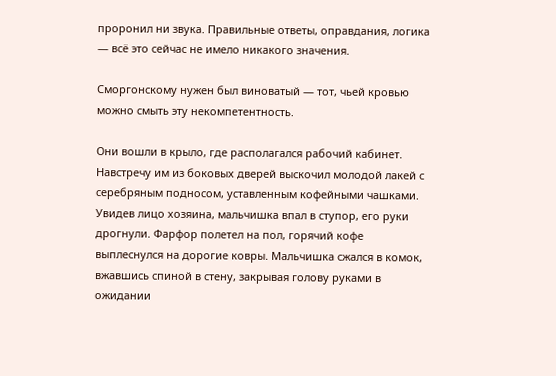проронил ни звука. Правильные ответы, оправдания, логика — всё это сейчас не имело никакого значения.

Сморгонскому нужен был виноватый — тот, чьей кровью можно смыть эту некомпетентность.

Они вошли в крыло, где располагался рабочий кабинет. Навстречу им из боковых дверей выскочил молодой лакей с серебряным подносом, уставленным кофейными чашками. Увидев лицо хозяина, мальчишка впал в ступор, его руки дрогнули. Фарфор полетел на пол, горячий кофе выплеснулся на дорогие ковры. Мальчишка сжался в комок, вжавшись спиной в стену, закрывая голову руками в ожидании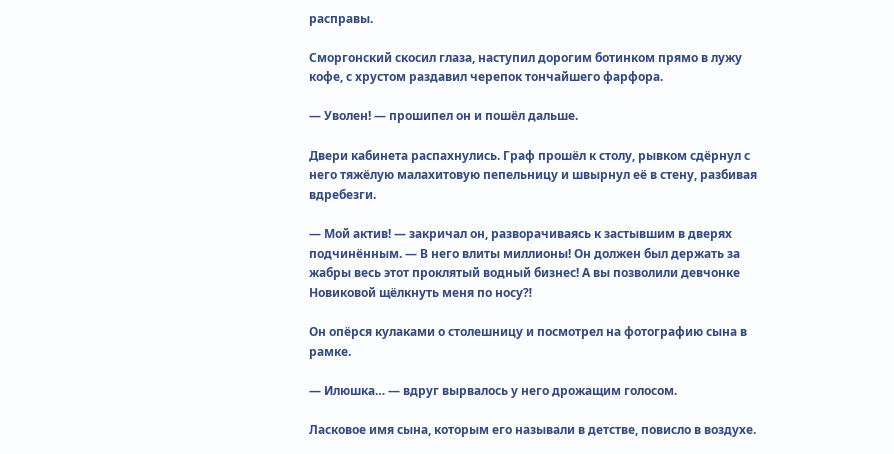расправы.

Сморгонский скосил глаза, наступил дорогим ботинком прямо в лужу кофе, с хрустом раздавил черепок тончайшего фарфора.

— Уволен! — прошипел он и пошёл дальше.

Двери кабинета распахнулись. Граф прошёл к столу, рывком сдёрнул с него тяжёлую малахитовую пепельницу и швырнул её в стену, разбивая вдребезги.

— Мой актив! — закричал он, разворачиваясь к застывшим в дверях подчинённым. — В него влиты миллионы! Он должен был держать за жабры весь этот проклятый водный бизнес! А вы позволили девчонке Новиковой щёлкнуть меня по носу⁈

Он опёрся кулаками о столешницу и посмотрел на фотографию сына в рамке.

— Илюшка… — вдруг вырвалось у него дрожащим голосом.

Ласковое имя сына, которым его называли в детстве, повисло в воздухе.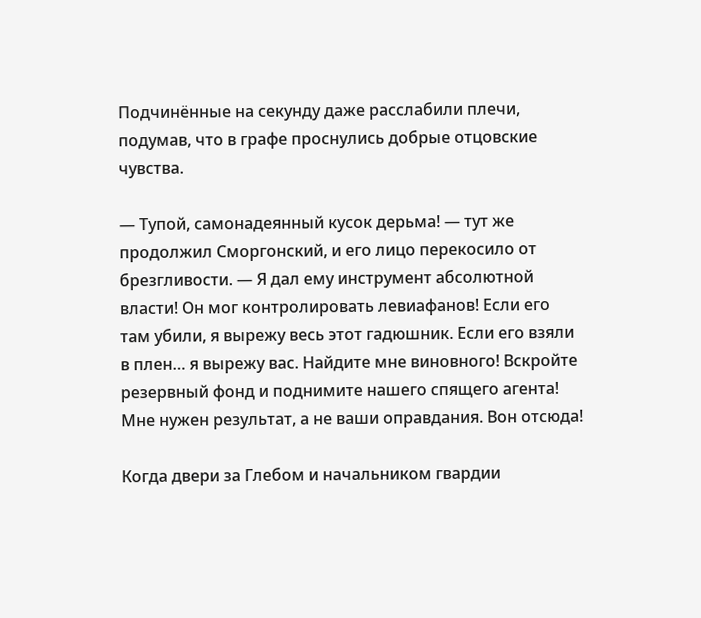Подчинённые на секунду даже расслабили плечи, подумав, что в графе проснулись добрые отцовские чувства.

— Тупой, самонадеянный кусок дерьма! — тут же продолжил Сморгонский, и его лицо перекосило от брезгливости. — Я дал ему инструмент абсолютной власти! Он мог контролировать левиафанов! Если его там убили, я вырежу весь этот гадюшник. Если его взяли в плен… я вырежу вас. Найдите мне виновного! Вскройте резервный фонд и поднимите нашего спящего агента! Мне нужен результат, а не ваши оправдания. Вон отсюда!

Когда двери за Глебом и начальником гвардии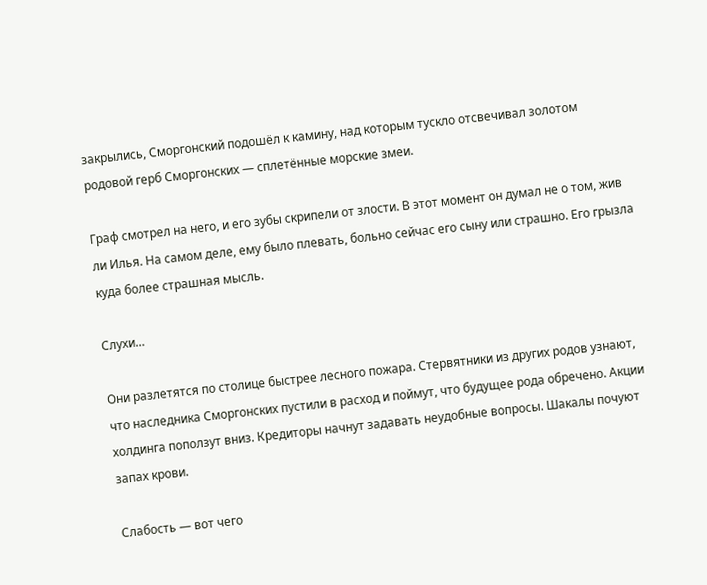закрылись, Сморгонский подошёл к камину, над которым тускло отсвечивал золотом родовой герб Сморгонских — сплетённые морские змеи.

Граф смотрел на него, и его зубы скрипели от злости. В этот момент он думал не о том, жив ли Илья. На самом деле, ему было плевать, больно сейчас его сыну или страшно. Его грызла куда более страшная мысль.

Слухи…

Они разлетятся по столице быстрее лесного пожара. Стервятники из других родов узнают, что наследника Сморгонских пустили в расход и поймут, что будущее рода обречено. Акции холдинга поползут вниз. Кредиторы начнут задавать неудобные вопросы. Шакалы почуют запах крови.

Слабость — вот чего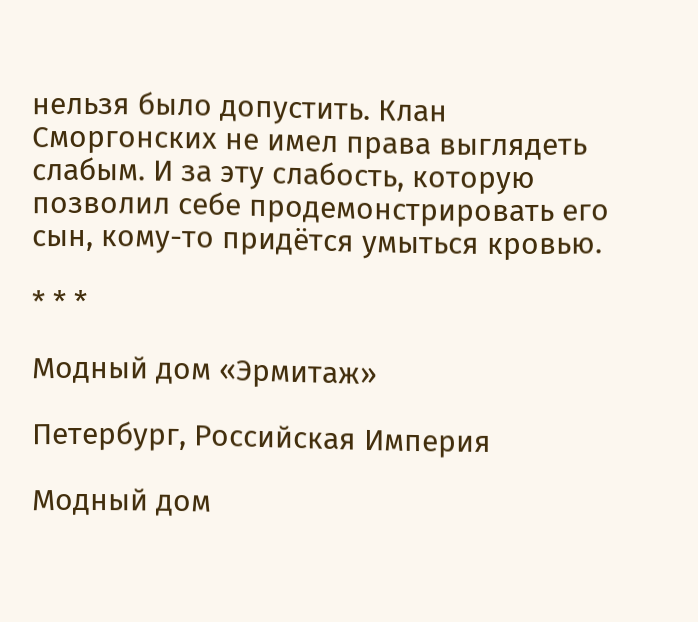нельзя было допустить. Клан Сморгонских не имел права выглядеть слабым. И за эту слабость, которую позволил себе продемонстрировать его сын, кому-то придётся умыться кровью.

* * *

Модный дом «Эрмитаж»

Петербург, Российская Империя

Модный дом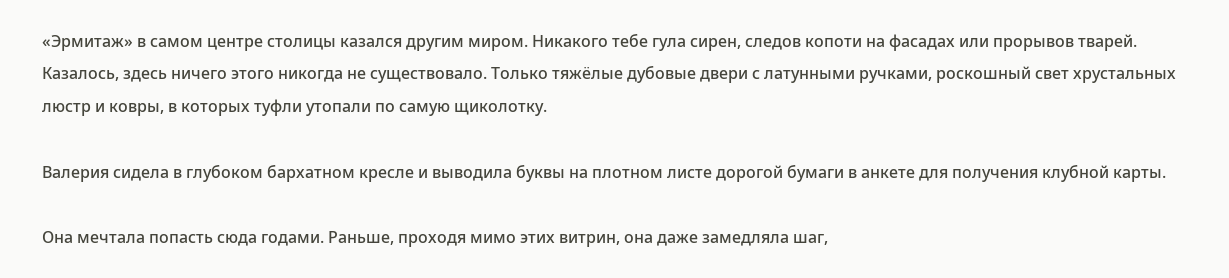«Эрмитаж» в самом центре столицы казался другим миром. Никакого тебе гула сирен, следов копоти на фасадах или прорывов тварей. Казалось, здесь ничего этого никогда не существовало. Только тяжёлые дубовые двери с латунными ручками, роскошный свет хрустальных люстр и ковры, в которых туфли утопали по самую щиколотку.

Валерия сидела в глубоком бархатном кресле и выводила буквы на плотном листе дорогой бумаги в анкете для получения клубной карты.

Она мечтала попасть сюда годами. Раньше, проходя мимо этих витрин, она даже замедляла шаг,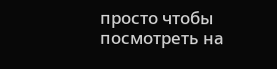просто чтобы посмотреть на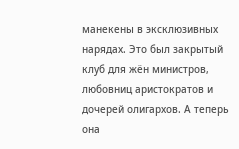манекены в эксклюзивных нарядах. Это был закрытый клуб для жён министров, любовниц аристократов и дочерей олигархов. А теперь она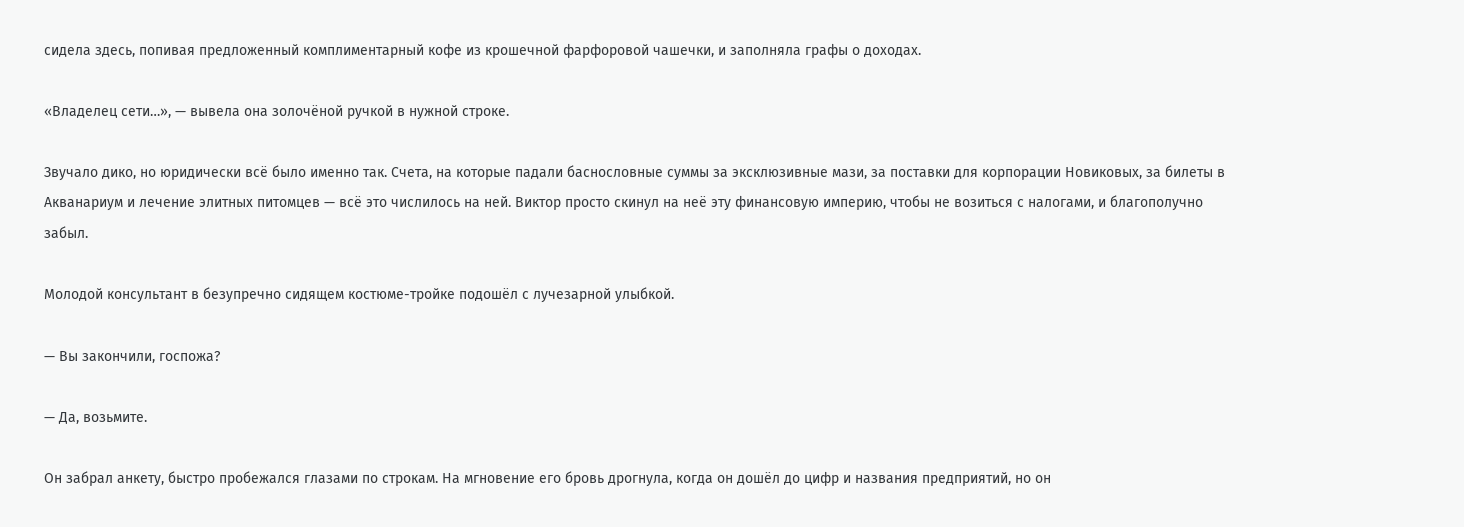сидела здесь, попивая предложенный комплиментарный кофе из крошечной фарфоровой чашечки, и заполняла графы о доходах.

«Владелец сети…», — вывела она золочёной ручкой в нужной строке.

Звучало дико, но юридически всё было именно так. Счета, на которые падали баснословные суммы за эксклюзивные мази, за поставки для корпорации Новиковых, за билеты в Акванариум и лечение элитных питомцев — всё это числилось на ней. Виктор просто скинул на неё эту финансовую империю, чтобы не возиться с налогами, и благополучно забыл.

Молодой консультант в безупречно сидящем костюме-тройке подошёл с лучезарной улыбкой.

— Вы закончили, госпожа?

— Да, возьмите.

Он забрал анкету, быстро пробежался глазами по строкам. На мгновение его бровь дрогнула, когда он дошёл до цифр и названия предприятий, но он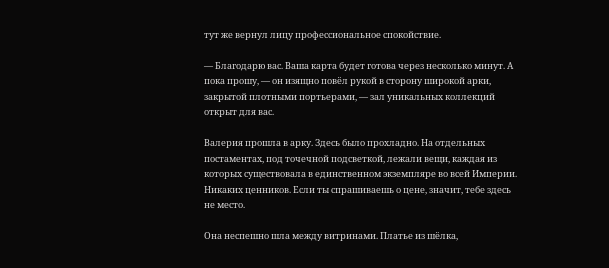тут же вернул лицу профессиональное спокойствие.

— Благодарю вас. Ваша карта будет готова через несколько минут. А пока прошу, — он изящно повёл рукой в сторону широкой арки, закрытой плотными портьерами, — зал уникальных коллекций открыт для вас.

Валерия прошла в арку. Здесь было прохладно. На отдельных постаментах, под точечной подсветкой, лежали вещи, каждая из которых существовала в единственном экземпляре во всей Империи. Никаких ценников. Если ты спрашиваешь о цене, значит, тебе здесь не место.

Она неспешно шла между витринами. Платье из шёлка,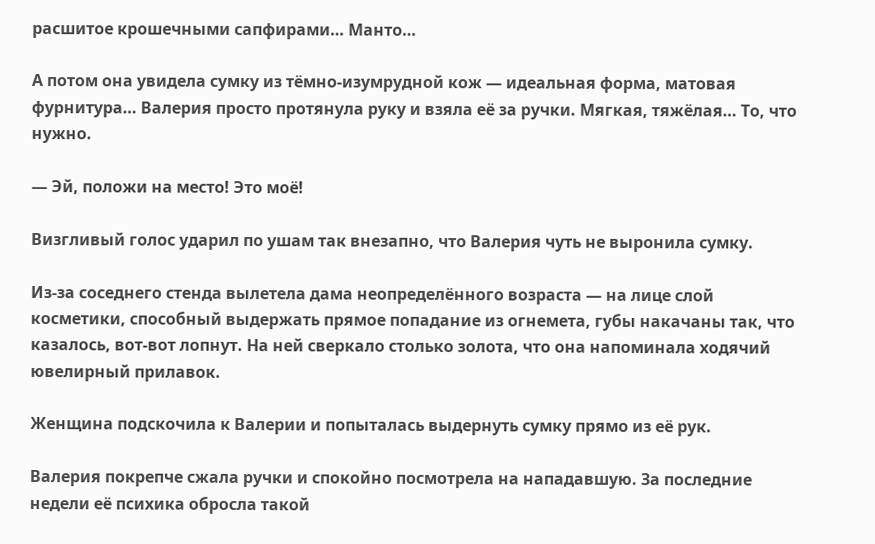расшитое крошечными сапфирами… Манто…

А потом она увидела сумку из тёмно-изумрудной кож — идеальная форма, матовая фурнитура… Валерия просто протянула руку и взяла её за ручки. Мягкая, тяжёлая… То, что нужно.

— Эй, положи на место! Это моё!

Визгливый голос ударил по ушам так внезапно, что Валерия чуть не выронила сумку.

Из-за соседнего стенда вылетела дама неопределённого возраста — на лице слой косметики, способный выдержать прямое попадание из огнемета, губы накачаны так, что казалось, вот-вот лопнут. На ней сверкало столько золота, что она напоминала ходячий ювелирный прилавок.

Женщина подскочила к Валерии и попыталась выдернуть сумку прямо из её рук.

Валерия покрепче сжала ручки и спокойно посмотрела на нападавшую. За последние недели её психика обросла такой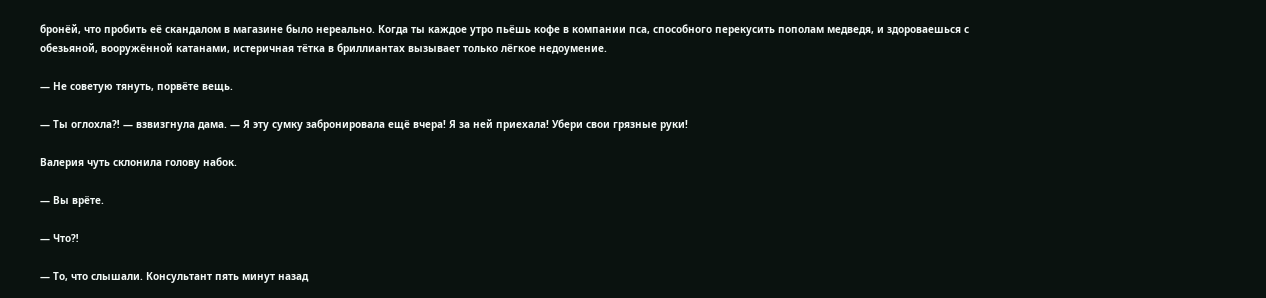бронёй, что пробить её скандалом в магазине было нереально. Когда ты каждое утро пьёшь кофе в компании пса, способного перекусить пополам медведя, и здороваешься с обезьяной, вооружённой катанами, истеричная тётка в бриллиантах вызывает только лёгкое недоумение.

— Не советую тянуть, порвёте вещь.

— Ты оглохла⁈ — взвизгнула дама. — Я эту сумку забронировала ещё вчера! Я за ней приехала! Убери свои грязные руки!

Валерия чуть склонила голову набок.

— Вы врёте.

— Что⁈

— То, что слышали. Консультант пять минут назад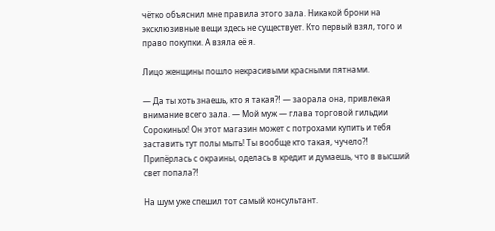чётко объяснил мне правила этого зала. Никакой брони на эксклюзивные вещи здесь не существует. Кто первый взял, того и право покупки. А взяла её я.

Лицо женщины пошло некрасивыми красными пятнами.

— Да ты хоть знаешь, кто я такая⁈ — заорала она, привлекая внимание всего зала. — Мой муж — глава торговой гильдии Сорокиных! Он этот магазин может с потрохами купить и тебя заставить тут полы мыть! Ты вообще кто такая, чучело⁈ Припёрлась с окраины, оделась в кредит и думаешь, что в высший свет попала⁈

На шум уже спешил тот самый консультант.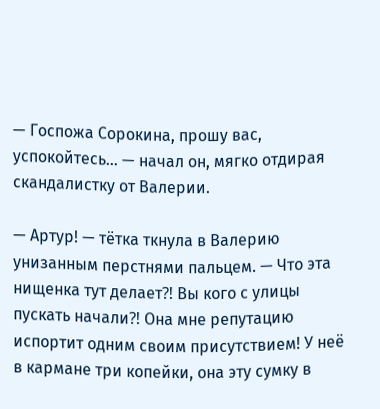— Госпожа Сорокина, прошу вас, успокойтесь… — начал он, мягко отдирая скандалистку от Валерии.

— Артур! — тётка ткнула в Валерию унизанным перстнями пальцем. — Что эта нищенка тут делает⁈ Вы кого с улицы пускать начали⁈ Она мне репутацию испортит одним своим присутствием! У неё в кармане три копейки, она эту сумку в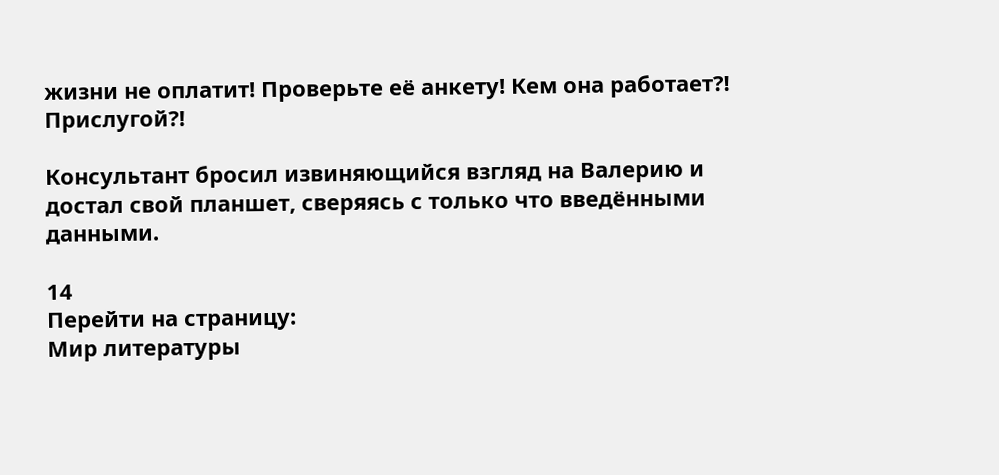жизни не оплатит! Проверьте её анкету! Кем она работает⁈ Прислугой⁈

Консультант бросил извиняющийся взгляд на Валерию и достал свой планшет, сверяясь с только что введёнными данными.

14
Перейти на страницу:
Мир литературы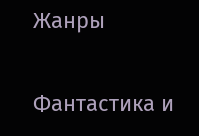Жанры

Фантастика и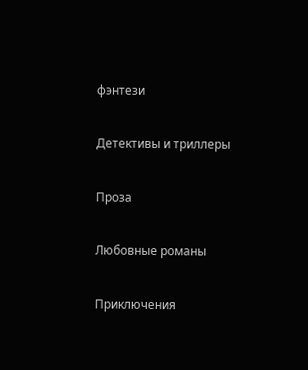фэнтези

Детективы и триллеры

Проза

Любовные романы

Приключения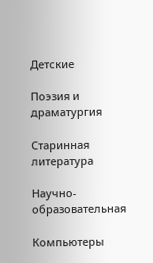Детские

Поэзия и драматургия

Старинная литература

Научно-образовательная

Компьютеры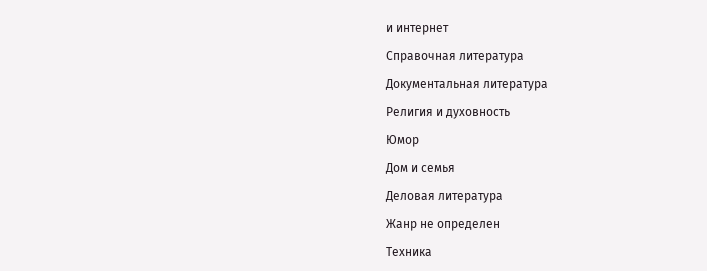и интернет

Справочная литература

Документальная литература

Религия и духовность

Юмор

Дом и семья

Деловая литература

Жанр не определен

Техника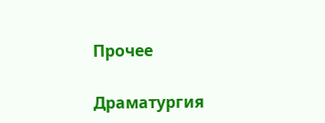Прочее

Драматургия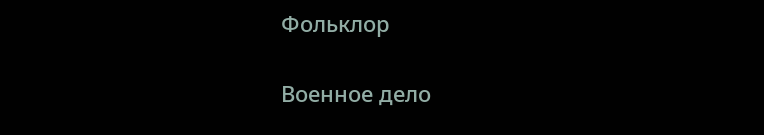Фольклор

Военное дело